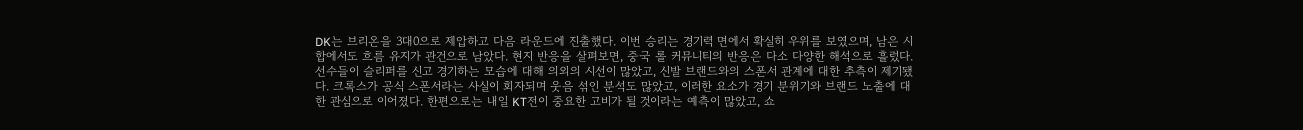DK는 브리온을 3대0으로 제압하고 다음 라운드에 진출했다. 이번 승리는 경기력 면에서 확실히 우위를 보였으며, 남은 시합에서도 흐름 유지가 관건으로 남았다. 현지 반응을 살펴보면, 중국 롤 커뮤니티의 반응은 다소 다양한 해석으로 흘렀다. 선수들이 슬리퍼를 신고 경기하는 모습에 대해 의외의 시선이 많았고, 신발 브랜드와의 스폰서 관계에 대한 추측이 제기됐다. 크록스가 공식 스폰서라는 사실이 회자되며 웃음 섞인 분석도 많았고, 이러한 요소가 경기 분위기와 브랜드 노출에 대한 관심으로 이어졌다. 한편으로는 내일 KT전이 중요한 고비가 될 것이라는 예측이 많았고, 쇼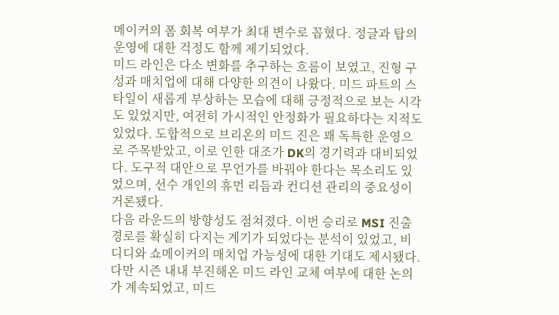메이커의 폼 회복 여부가 최대 변수로 꼽혔다. 정글과 탑의 운영에 대한 걱정도 함께 제기되었다.
미드 라인은 다소 변화를 추구하는 흐름이 보였고, 진형 구성과 매치업에 대해 다양한 의견이 나왔다. 미드 파트의 스타일이 새롭게 부상하는 모습에 대해 긍정적으로 보는 시각도 있었지만, 여전히 가시적인 안정화가 필요하다는 지적도 있었다. 도합적으로 브리온의 미드 진은 꽤 독특한 운영으로 주목받았고, 이로 인한 대조가 DK의 경기력과 대비되었다. 도구적 대안으로 무언가를 바꿔야 한다는 목소리도 있었으며, 선수 개인의 휴먼 리듬과 컨디션 관리의 중요성이 거론됐다.
다음 라운드의 방향성도 점쳐졌다. 이번 승리로 MSI 진출 경로를 확실히 다지는 계기가 되었다는 분석이 있었고, 비디디와 쇼메이커의 매치업 가능성에 대한 기대도 제시됐다. 다만 시즌 내내 부진해온 미드 라인 교체 여부에 대한 논의가 계속되었고, 미드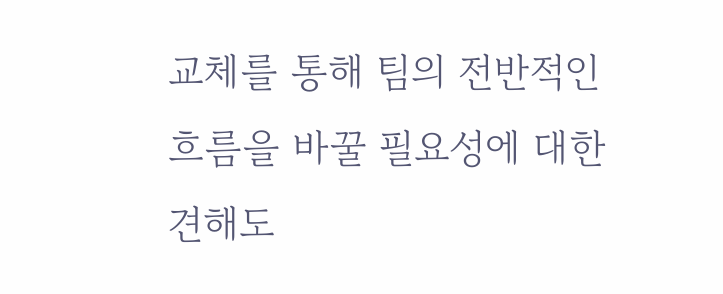교체를 통해 팀의 전반적인 흐름을 바꿀 필요성에 대한 견해도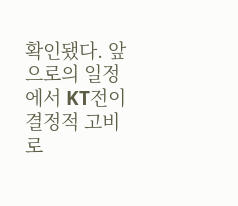확인됐다. 앞으로의 일정에서 KT전이 결정적 고비로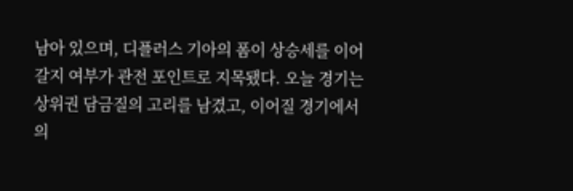남아 있으며, 디플러스 기아의 폼이 상승세를 이어 갈지 여부가 관전 포인트로 지목됐다. 오늘 경기는 상위권 담금질의 고리를 남겼고, 이어질 경기에서의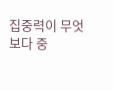집중력이 무엇보다 중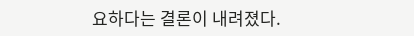요하다는 결론이 내려졌다.